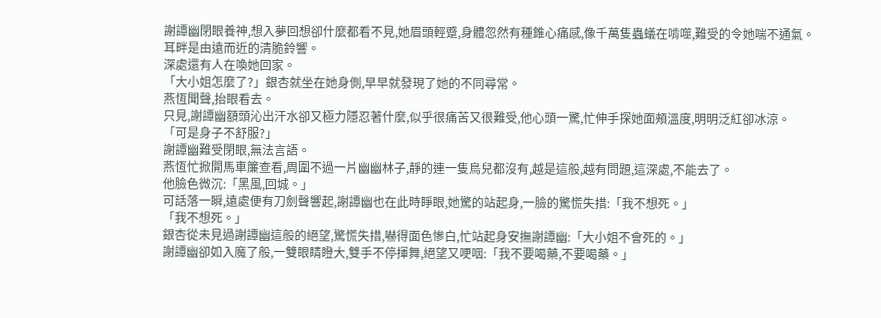謝譚幽閉眼養神,想入夢回想卻什麼都看不見,她眉頭輕蹙,身體忽然有種錐心痛感,像千萬隻蟲蟻在啃噬,難受的令她喘不通氣。
耳畔是由遠而近的清脆鈴響。
深處還有人在喚她回家。
「大小姐怎麼了?」銀杏就坐在她身側,早早就發現了她的不同尋常。
燕恆聞聲,抬眼看去。
只見,謝譚幽額頭沁出汗水卻又極力隱忍著什麼,似乎很痛苦又很難受,他心頭一驚,忙伸手探她面頰溫度,明明泛紅卻冰涼。
「可是身子不舒服?」
謝譚幽難受閉眼,無法言語。
燕恆忙掀開馬車簾查看,周圍不過一片幽幽林子,靜的連一隻鳥兒都沒有,越是這般,越有問題,這深處,不能去了。
他臉色微沉:「黑風,回城。」
可話落一瞬,遠處便有刀劍聲響起,謝譚幽也在此時睜眼,她驚的站起身,一臉的驚慌失措:「我不想死。」
「我不想死。」
銀杏從未見過謝譚幽這般的絕望,驚慌失措,嚇得面色慘白,忙站起身安撫謝譚幽:「大小姐不會死的。」
謝譚幽卻如入魔了般,一雙眼睛瞪大,雙手不停揮舞,絕望又哽咽:「我不要喝藥,不要喝藥。」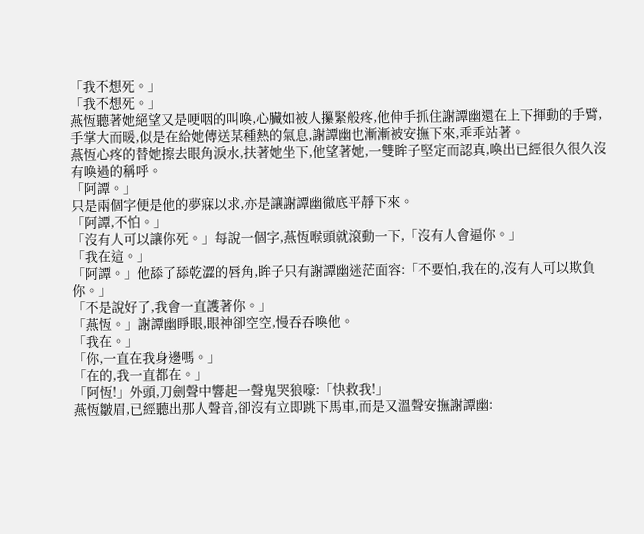「我不想死。」
「我不想死。」
燕恆聽著她絕望又是哽咽的叫喚,心臟如被人攥緊般疼,他伸手抓住謝譚幽還在上下揮動的手臂,手掌大而暖,似是在給她傳送某種熱的氣息,謝譚幽也漸漸被安撫下來,乖乖站著。
燕恆心疼的替她擦去眼角淚水,扶著她坐下,他望著她,一雙眸子堅定而認真,喚出已經很久很久沒有喚過的稱呼。
「阿譚。」
只是兩個字便是他的夢寐以求,亦是讓謝譚幽徹底平靜下來。
「阿譚,不怕。」
「沒有人可以讓你死。」每說一個字,燕恆喉頭就滾動一下,「沒有人會逼你。」
「我在這。」
「阿譚。」他舔了舔乾澀的唇角,眸子只有謝譚幽迷茫面容:「不要怕,我在的,沒有人可以欺負你。」
「不是說好了,我會一直護著你。」
「燕恆。」謝譚幽睜眼,眼神卻空空,慢吞吞喚他。
「我在。」
「你,一直在我身邊嗎。」
「在的,我一直都在。」
「阿恆!」外頭,刀劍聲中響起一聲鬼哭狼嚎:「快救我!」
燕恆皺眉,已經聽出那人聲音,卻沒有立即跳下馬車,而是又溫聲安撫謝譚幽: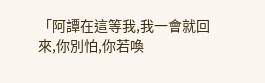「阿譚在這等我,我一會就回來,你別怕,你若喚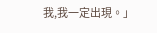我,我一定出現。」